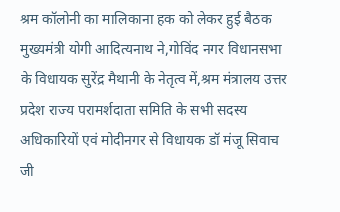श्रम कॉलोनी का मालिकाना हक को लेकर हुई बैठक
मुख्यमंत्री योगी आदित्यनाथ ने,गोविंद नगर विधानसभा के विधायक सुरेंद्र मैथानी के नेतृत्व में,श्रम मंत्रालय उत्तर प्रदेश राज्य परामर्शदाता समिति के सभी सदस्य अधिकारियों एवं मोदीनगर से विधायक डॉ मंजू सिवाच जी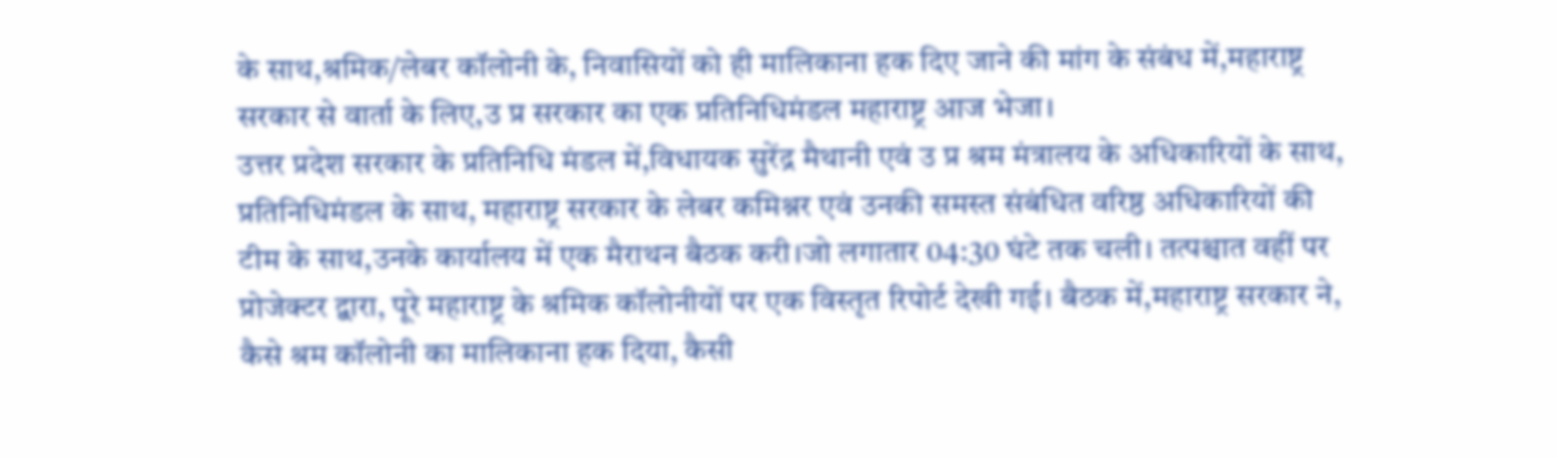के साथ,श्रमिक/लेबर कॉलोनी के, निवासियों को ही मालिकाना हक दिए जाने की मांग के संबंध में,महाराष्ट्र सरकार से वार्ता के लिए,उ प्र सरकार का एक प्रतिनिधिमंडल महाराष्ट्र आज भेजा।
उत्तर प्रदेश सरकार के प्रतिनिधि मंडल में,विधायक सुरेंद्र मैथानी एवं उ प्र श्रम मंत्रालय के अधिकारियों के साथ, प्रतिनिधिमंडल के साथ, महाराष्ट्र सरकार के लेबर कमिश्नर एवं उनकी समस्त संबंधित वरिष्ठ अधिकारियों की टीम के साथ,उनके कार्यालय में एक मैराथन बैठक करी।जो लगातार 04:30 घंटे तक चली। तत्पश्चात वहीं पर प्रोजेक्टर द्वारा, पूरे महाराष्ट्र के श्रमिक कॉलोनीयों पर एक विस्तृत रिपोर्ट देखी गई। बैठक में,महाराष्ट्र सरकार ने, कैसे श्रम कॉलोनी का मालिकाना हक दिया, कैसी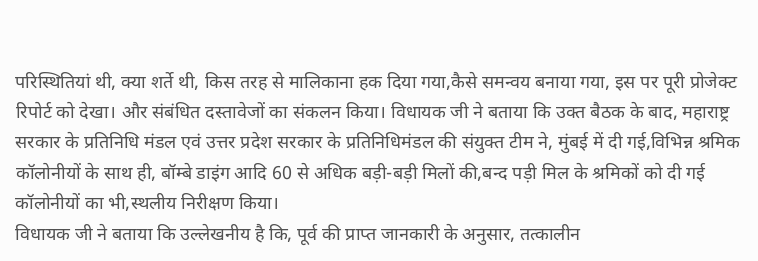परिस्थितियां थी, क्या शर्ते थी, किस तरह से मालिकाना हक दिया गया,कैसे समन्वय बनाया गया, इस पर पूरी प्रोजेक्ट रिपोर्ट को देखा। और संबंधित दस्तावेजों का संकलन किया। विधायक जी ने बताया कि उक्त बैठक के बाद, महाराष्ट्र सरकार के प्रतिनिधि मंडल एवं उत्तर प्रदेश सरकार के प्रतिनिधिमंडल की संयुक्त टीम ने, मुंबई में दी गई,विभिन्न श्रमिक कॉलोनीयों के साथ ही, बॉम्बे डाइंग आदि 60 से अधिक बड़ी-बड़ी मिलों की,बन्द पड़ी मिल के श्रमिकों को दी गई कॉलोनीयों का भी,स्थलीय निरीक्षण किया।
विधायक जी ने बताया कि उल्लेखनीय है कि, पूर्व की प्राप्त जानकारी के अनुसार, तत्कालीन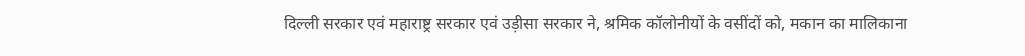दिल्ली सरकार एवं महाराष्ट्र सरकार एवं उड़ीसा सरकार ने, श्रमिक कॉलोनीयों के वसींदों को, मकान का मालिकाना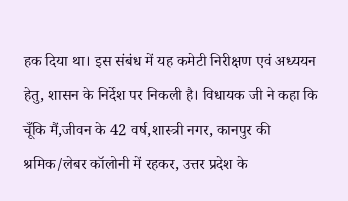हक दिया था। इस संबंध में यह कमेटी निरीक्षण एवं अध्ययन हेतु, शासन के निर्देश पर निकली है। विधायक जी ने कहा कि चूँकि मैं,जीवन के 42 वर्ष,शास्त्री नगर, कानपुर की श्रमिक/लेबर कॉलोनी में रहकर, उत्तर प्रदेश के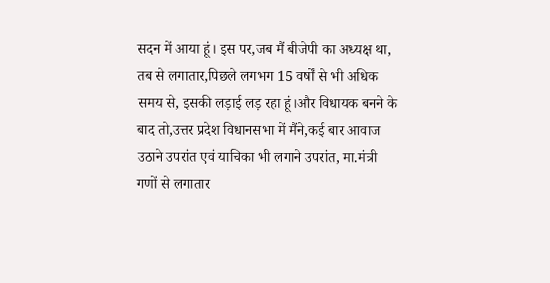सदन में आया हूं। इस पर,जब मैं बीजेपी का अध्यक्ष था, तब से लगातार,पिछले लगभग 15 वर्षों से भी अधिक समय से, इसकी लड़ाई लड़ रहा हूं।और विधायक बनने के बाद तो,उत्तर प्रदेश विधानसभा में मैंने,कई बार आवाज उठाने उपरांत एवं याचिका भी लगाने उपरांत, मा.मंत्री गणों से लगातार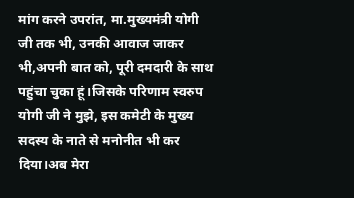मांग करने उपरांत, मा.मुख्यमंत्री योगी जी तक भी, उनकी आवाज जाकर भी,अपनी बात को, पूरी दमदारी के साथ पहुंचा चुका हूं।जिसके परिणाम स्वरुप योगी जी ने मुझे, इस कमेटी के मुख्य सदस्य के नाते से मनोनीत भी कर दिया।अब मेरा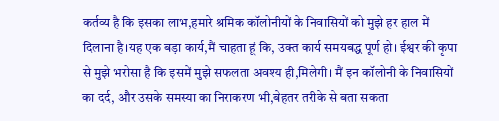कर्तव्य है कि इसका लाभ,हमारे श्रमिक कॉलोनीयों के निवासियों को मुझे हर हाल में दिलाना है।यह एक बड़ा कार्य,मैं चाहता हूं कि, उक्त कार्य समयबद्ध पूर्ण हो। ईश्वर की कृपा से मुझे भरोसा है कि इसमें मुझे सफलता अवश्य ही,मिलेगी। मैं इन कॉलोनी के निवासियों का दर्द, और उसके समस्या का निराकरण भी,बेहतर तरीके से बता सकता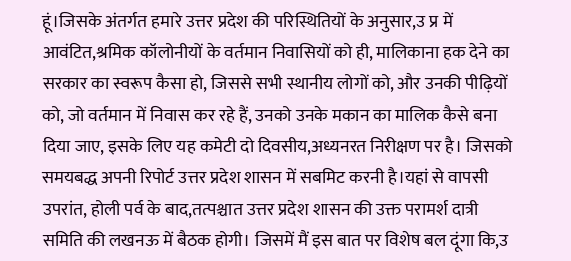हूं।जिसके अंतर्गत हमारे उत्तर प्रदेश की परिस्थितियों के अनुसार,उ प्र में आवंटित,श्रमिक कॉलोनीयों के वर्तमान निवासियों को ही, मालिकाना हक देने का सरकार का स्वरूप कैसा हो, जिससे सभी स्थानीय लोगों को, और उनकी पीढ़ियों को, जो वर्तमान में निवास कर रहे हैं, उनको उनके मकान का मालिक कैसे बना दिया जाए, इसके लिए यह कमेटी दो दिवसीय,अध्यनरत निरीक्षण पर है। जिसको समयबद्ध अपनी रिपोर्ट उत्तर प्रदेश शासन में सबमिट करनी है।यहां से वापसी उपरांत, होली पर्व के बाद,तत्पश्चात उत्तर प्रदेश शासन की उक्त परामर्श दात्री समिति की लखनऊ में बैठक होगी। जिसमें मैं इस बात पर विशेष बल दूंगा कि,उ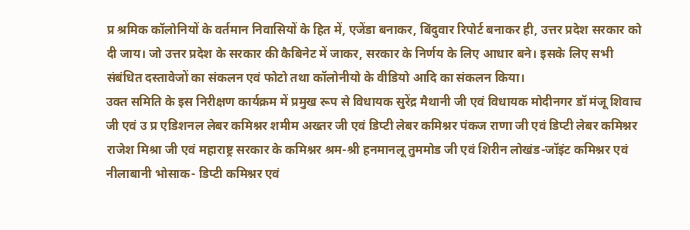प्र श्रमिक कॉलोनियों के वर्तमान निवासियों के हित में, एजेंडा बनाकर, बिंदुवार रिपोर्ट बनाकर ही, उत्तर प्रदेश सरकार को दी जाय। जो उत्तर प्रदेश के सरकार की कैबिनेट में जाकर, सरकार के निर्णय के लिए आधार बने। इसके लिए सभी संबंधित दस्तावेजों का संकलन एवं फोटो तथा कॉलोनीयो के वीडियो आदि का संकलन किया।
उक्त समिति के इस निरीक्षण कार्यक्रम में प्रमुख रूप से विधायक सुरेंद्र मैथानी जी एवं विधायक मोदीनगर डॉ मंजू शिवाच जी एवं उ प्र एडिशनल लेबर कमिश्नर शमीम अख्तर जी एवं डिप्टी लेबर कमिश्नर पंकज राणा जी एवं डिप्टी लेबर कमिश्नर राजेश मिश्रा जी एवं महाराष्ट्र सरकार के कमिश्नर श्रम-श्री हनमानलू तुममोड जी एवं शिरीन लोखंड-जॉइंट कमिश्नर एवं नीलाबानी भोसाक- डिप्टी कमिश्नर एवं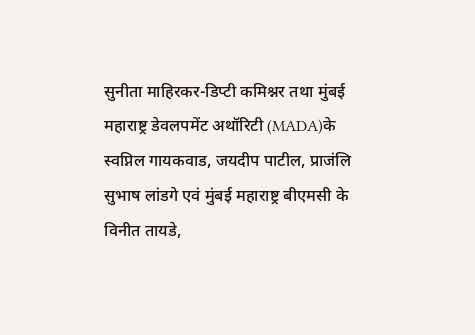सुनीता माहिरकर-डिप्टी कमिश्नर तथा मुंबई महाराष्ट्र डेवलपमेंट अथॉरिटी (MADA)के स्वप्निल गायकवाड, जयदीप पाटील, प्राजंलि सुभाष लांडगे एवं मुंबई महाराष्ट्र बीएमसी के विनीत तायडे,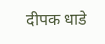दीपक धाडे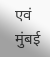एवं मुंबई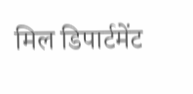मिल डिपार्टमेंट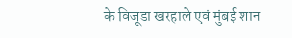के विजूडा खरहाले एवं मुंबई शान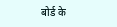बोर्ड के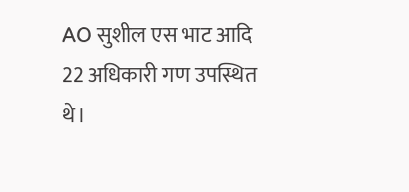AO सुशील एस भाट आदि 22 अधिकारी गण उपस्थित थे।